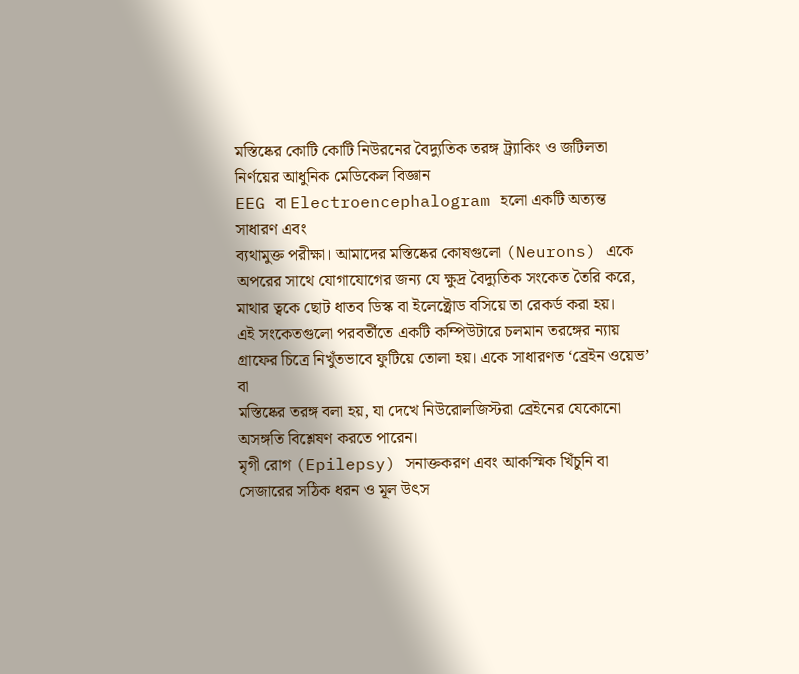মস্তিষ্কের কোটি কোটি নিউরনের বৈদ্যুতিক তরঙ্গ ট্র্যাকিং ও জটিলতা নির্ণয়ের আধুনিক মেডিকেল বিজ্ঞান
EEG বা Electroencephalogram হলো একটি অত্যন্ত সাধারণ এবং
ব্যথামুক্ত পরীক্ষা। আমাদের মস্তিষ্কের কোষগুলো (Neurons) একে
অপরের সাথে যোগাযোগের জন্য যে ক্ষুদ্র বৈদ্যুতিক সংকেত তৈরি করে,
মাথার ত্বকে ছোট ধাতব ডিস্ক বা ইলেক্ট্রোড বসিয়ে তা রেকর্ড করা হয়।
এই সংকেতগুলো পরবর্তীতে একটি কম্পিউটারে চলমান তরঙ্গের ন্যায়
গ্রাফের চিত্রে নিখুঁতভাবে ফুটিয়ে তোলা হয়। একে সাধারণত ‘ব্রেইন ওয়েভ’ বা
মস্তিষ্কের তরঙ্গ বলা হয়, যা দেখে নিউরোলজিস্টরা ব্রেইনের যেকোনো
অসঙ্গতি বিশ্লেষণ করতে পারেন।
মৃগী রোগ (Epilepsy) সনাক্তকরণ এবং আকস্মিক খিঁচুনি বা সেজারের সঠিক ধরন ও মূল উৎস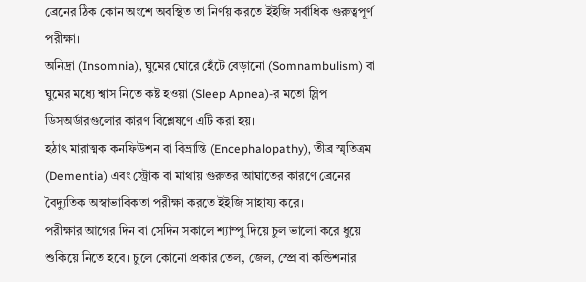ব্রেনের ঠিক কোন অংশে অবস্থিত তা নির্ণয় করতে ইইজি সর্বাধিক গুরুত্বপূর্ণ পরীক্ষা।
অনিদ্রা (Insomnia), ঘুমের ঘোরে হেঁটে বেড়ানো (Somnambulism) বা ঘুমের মধ্যে শ্বাস নিতে কষ্ট হওয়া (Sleep Apnea)-র মতো স্লিপ ডিসঅর্ডারগুলোর কারণ বিশ্লেষণে এটি করা হয়।
হঠাৎ মারাত্মক কনফিউশন বা বিভ্রান্তি (Encephalopathy), তীব্র স্মৃতিত্রম (Dementia) এবং স্ট্রোক বা মাথায় গুরুতর আঘাতের কারণে ব্রেনের বৈদ্যুতিক অস্বাভাবিকতা পরীক্ষা করতে ইইজি সাহায্য করে।
পরীক্ষার আগের দিন বা সেদিন সকালে শ্যাম্পু দিয়ে চুল ভালো করে ধুয়ে শুকিয়ে নিতে হবে। চুলে কোনো প্রকার তেল, জেল, স্প্রে বা কন্ডিশনার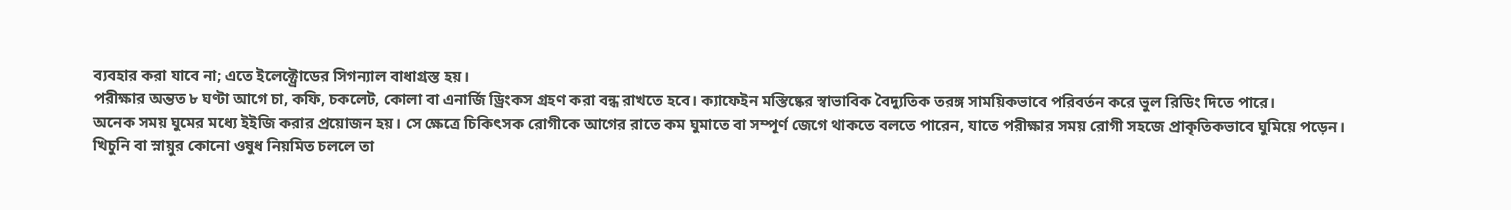ব্যবহার করা যাবে না; এতে ইলেক্ট্রোডের সিগন্যাল বাধাগ্রস্ত হয়।
পরীক্ষার অন্তত ৮ ঘণ্টা আগে চা, কফি, চকলেট, কোলা বা এনার্জি ড্রিংকস গ্রহণ করা বন্ধ রাখতে হবে। ক্যাফেইন মস্তিষ্কের স্বাভাবিক বৈদ্যুতিক তরঙ্গ সাময়িকভাবে পরিবর্তন করে ভুল রিডিং দিতে পারে।
অনেক সময় ঘুমের মধ্যে ইইজি করার প্রয়োজন হয়। সে ক্ষেত্রে চিকিৎসক রোগীকে আগের রাতে কম ঘুমাতে বা সম্পূর্ণ জেগে থাকতে বলতে পারেন, যাতে পরীক্ষার সময় রোগী সহজে প্রাকৃতিকভাবে ঘুমিয়ে পড়েন।
খিচুনি বা স্নায়ুর কোনো ওষুধ নিয়মিত চললে তা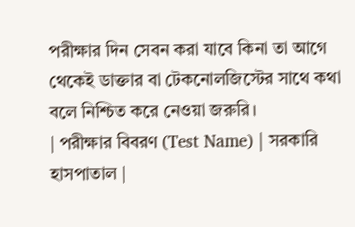পরীক্ষার দিন সেবন করা যাবে কিনা তা আগে থেকেই ডাক্তার বা টেকনোলজিস্টের সাথে কথা বলে নিশ্চিত করে নেওয়া জরুরি।
| পরীক্ষার বিবরণ (Test Name) | সরকারি হাসপাতাল |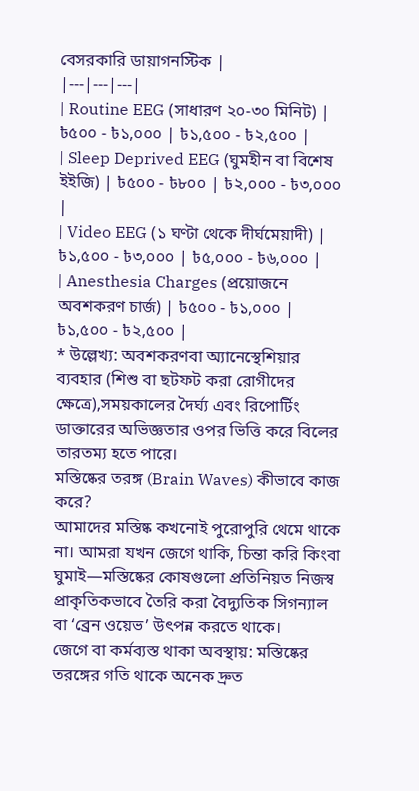বেসরকারি ডায়াগনস্টিক |
|---|---|---|
| Routine EEG (সাধারণ ২০-৩০ মিনিট) | ৳৫০০ - ৳১,০০০ | ৳১,৫০০ - ৳২,৫০০ |
| Sleep Deprived EEG (ঘুমহীন বা বিশেষ ইইজি) | ৳৫০০ - ৳৮০০ | ৳২,০০০ - ৳৩,০০০ |
| Video EEG (১ ঘণ্টা থেকে দীর্ঘমেয়াদী) | ৳১,৫০০ - ৳৩,০০০ | ৳৫,০০০ - ৳৬,০০০ |
| Anesthesia Charges (প্রয়োজনে অবশকরণ চার্জ) | ৳৫০০ - ৳১,০০০ | ৳১,৫০০ - ৳২,৫০০ |
* উল্লেখ্য: অবশকরণবা অ্যানেস্থেশিয়ার ব্যবহার (শিশু বা ছটফট করা রোগীদের ক্ষেত্রে),সময়কালের দৈর্ঘ্য এবং রিপোর্টিং ডাক্তারের অভিজ্ঞতার ওপর ভিত্তি করে বিলের তারতম্য হতে পারে।
মস্তিষ্কের তরঙ্গ (Brain Waves) কীভাবে কাজ করে?
আমাদের মস্তিষ্ক কখনোই পুরোপুরি থেমে থাকে না। আমরা যখন জেগে থাকি, চিন্তা করি কিংবা ঘুমাই—মস্তিষ্কের কোষগুলো প্রতিনিয়ত নিজস্ব প্রাকৃতিকভাবে তৈরি করা বৈদ্যুতিক সিগন্যাল বা ‘ব্রেন ওয়েভ’ উৎপন্ন করতে থাকে।
জেগে বা কর্মব্যস্ত থাকা অবস্থায়: মস্তিষ্কের তরঙ্গের গতি থাকে অনেক দ্রুত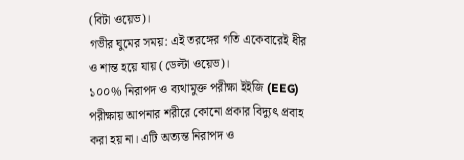(বিটা ওয়েভ)।
গভীর ঘুমের সময়: এই তরঙ্গের গতি একেবারেই ধীর ও শান্ত হয়ে যায় (ডেল্টা ওয়েভ)।
১০০% নিরাপদ ও ব্যথামুক্ত পরীক্ষা ইইজি (EEG) পরীক্ষায় আপনার শরীরে কোনো প্রকার বিদ্যুৎ প্রবাহ করা হয় না। এটি অত্যন্ত নিরাপদ ও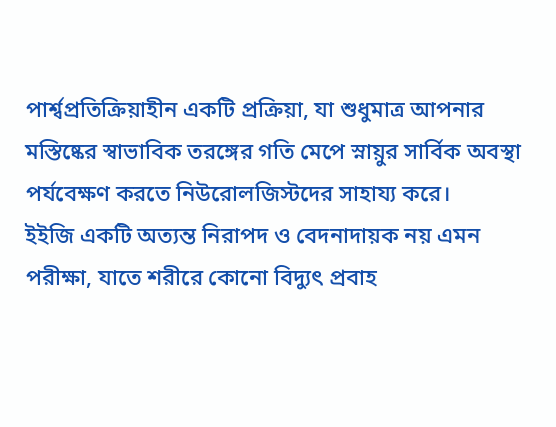পার্শ্বপ্রতিক্রিয়াহীন একটি প্রক্রিয়া, যা শুধুমাত্র আপনার মস্তিষ্কের স্বাভাবিক তরঙ্গের গতি মেপে স্নায়ুর সার্বিক অবস্থা পর্যবেক্ষণ করতে নিউরোলজিস্টদের সাহায্য করে।
ইইজি একটি অত্যন্ত নিরাপদ ও বেদনাদায়ক নয় এমন পরীক্ষা, যাতে শরীরে কোনো বিদ্যুৎ প্রবাহ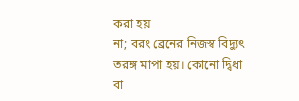করা হয়
না; বরং ব্রেনের নিজস্ব বিদ্যুৎ তরঙ্গ মাপা হয়। কোনো দ্বিধা বা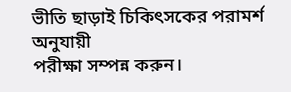ভীতি ছাড়াই চিকিৎসকের পরামর্শ অনুযায়ী
পরীক্ষা সম্পন্ন করুন।